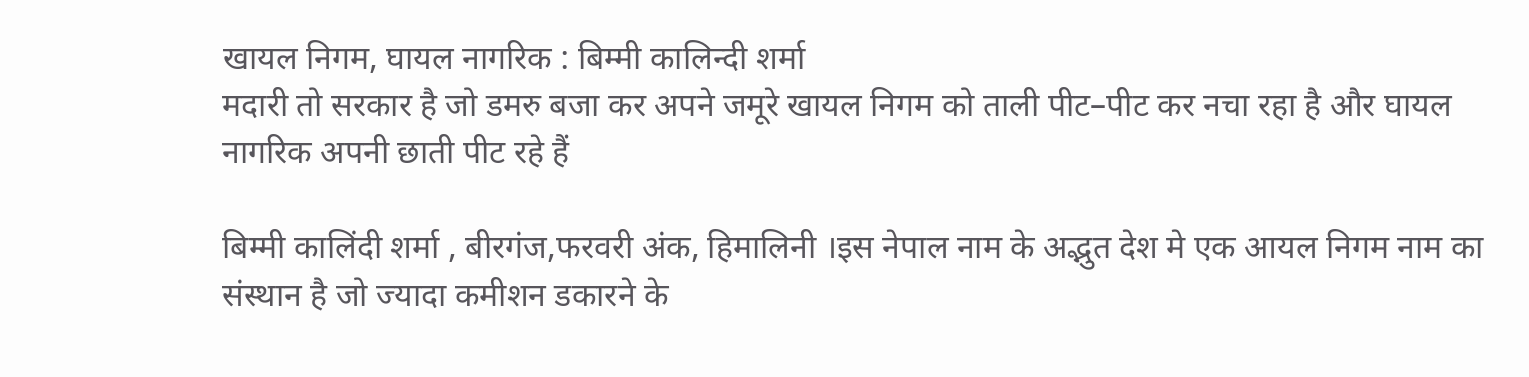खायल निगम, घायल नागरिक : बिम्मी कालिन्दी शर्मा
मदारी तो सरकार है जो डमरु बजा कर अपने जमूरे खायल निगम को ताली पीट–पीट कर नचा रहा है और घायल नागरिक अपनी छाती पीट रहे हैं

बिम्मी कालिंदी शर्मा , बीरगंज,फरवरी अंक, हिमालिनी ।इस नेपाल नाम के अद्भुत देश मे एक आयल निगम नाम का संस्थान है जो ज्यादा कमीशन डकारने के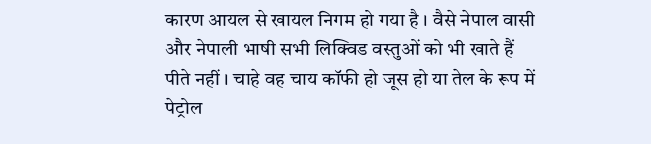कारण आयल से खायल निगम हो गया है । वैसे नेपाल वासी और नेपाली भाषी सभी लिक्विड वस्तुओं को भी खाते हैं पीते नहीं । चाहे वह चाय कॉफी हो जूस हो या तेल के रूप में पेट्रोल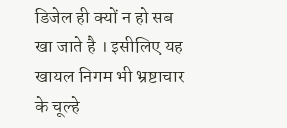डिजेल ही क्यों न हो सब खा जाते है । इसीलिए यह खायल निगम भी भ्रष्टाचार के चूल्हे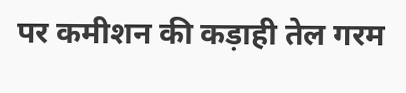पर कमीशन की कड़ाही तेल गरम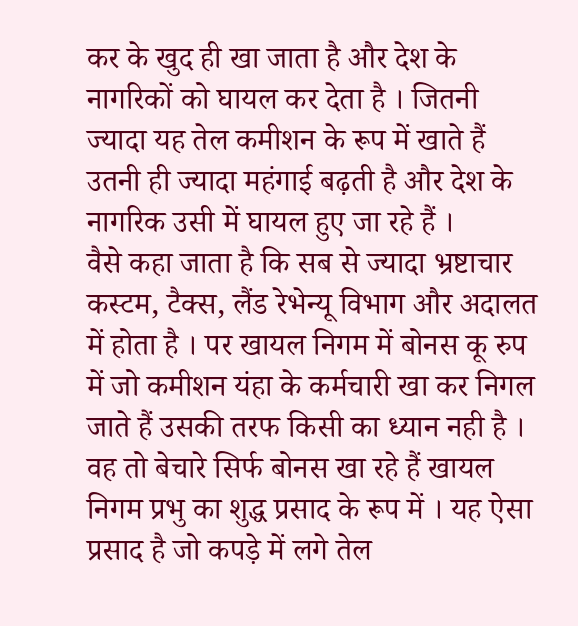कर के खुद ही खा जाता है और देश के नागरिकों को घायल कर देता है । जितनी ज्यादा यह तेल कमीशन के रूप में खाते हैं उतनी ही ज्यादा महंगाई बढ़ती है और देश के नागरिक उसी में घायल हुए जा रहे हैं ।
वैसे कहा जाता है कि सब से ज्यादा भ्रष्टाचार कस्टम, टैक्स, लैंड रेभेन्यू विभाग और अदालत में होता है । पर खायल निगम में बोनस कू रुप में जो कमीशन यंहा के कर्मचारी खा कर निगल जाते हैं उसकी तरफ किसी का ध्यान नही है । वह तो बेचारे सिर्फ बोनस खा रहे हैं खायल निगम प्रभु का शुद्ध प्रसाद के रूप में । यह ऐसा प्रसाद है जो कपड़े में लगे तेल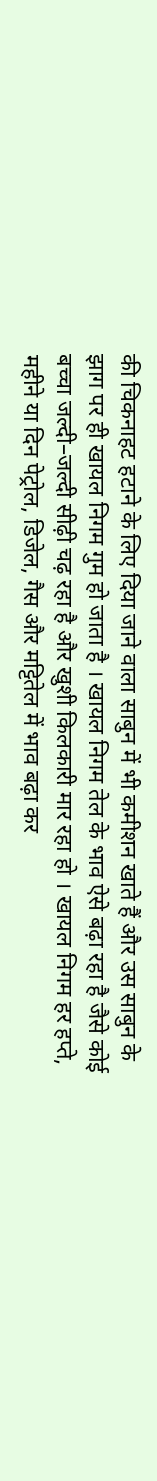की चिकनाहट हटाने के लिए दिया जाने वाला साबुन में भी कमीशन खाते हैं और उस साबुन के झाग पर ही खायल निगम गुम हो जाता है । खायल निगम तेल के भाव ऐसे बढ़ा रहा है जैसे कोई बच्चा जल्दी–जल्दी सीढ़ी चढ़ रहा है और खुशी किलकारी मार रहा हो । खायल निगम हर हप्ते, महीने या दिन पेट्रोल, डिजेल, गैस और मट्टितेल में भाव बढ़ा कर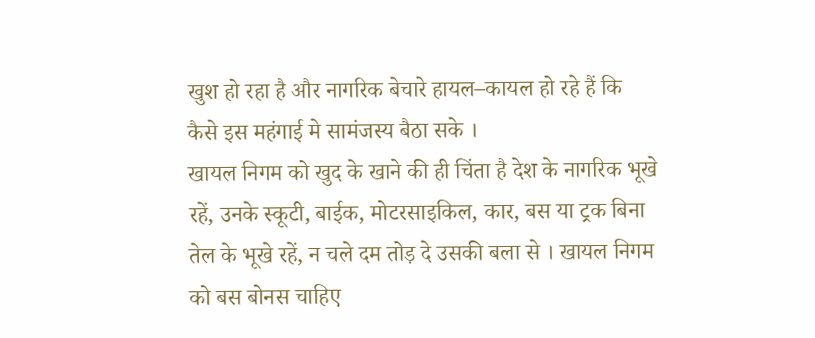खुश हो रहा है और नागरिक बेचारे हायल–कायल हो रहे हैं कि कैसे इस महंगाई मे सामंजस्य बैठा सके ।
खायल निगम को खुद के खाने की ही चिंता है देश के नागरिक भूखे रहें, उनके स्कूटी, बाईक, मोटरसाइकिल, कार, बस या ट्रक बिना तेल के भूखे रहें, न चले दम तोड़ दे उसकी बला से । खायल निगम को बस बोनस चाहिए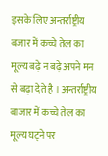इसके लिए अन्तर्राष्ट्रीय बजार में कच्चे तेल का मूल्य बढ़े न बढ़े अपने मन से बढ़ा देते है । अन्तर्राष्ट्रीय बाजार में कच्चे तेल का मूल्य घट्ने पर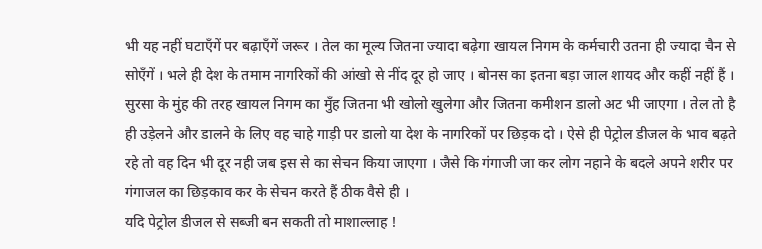भी यह नहीं घटाएँगें पर बढ़ाएँगें जरूर । तेल का मूल्य जितना ज्यादा बढ़ेगा खायल निगम के कर्मचारी उतना ही ज्यादा चैन से सोएँगें । भले ही देश के तमाम नागरिकों की आंखो से नींद दूर हो जाए । बोनस का इतना बड़ा जाल शायद और कहीं नहीं हैं । सुरसा के मुंह की तरह खायल निगम का मुँह जितना भी खोलो खुलेगा और जितना कमीशन डालो अट भी जाएगा । तेल तो है ही उड़ेलने और डालने के लिए वह चाहे गाड़ी पर डालो या देश के नागरिकों पर छिड़क दो । ऐसे ही पेट्रोल डीजल के भाव बढ़ते रहे तो वह दिन भी दूर नही जब इस से का सेचन किया जाएगा । जैसे कि गंगाजी जा कर लोग नहाने के बदले अपने शरीर पर गंगाजल का छिड़काव कर के सेचन करते हैं ठीक वैसे ही ।
यदि पेट्रोल डीजल से सब्जी बन सकती तो माशाल्लाह !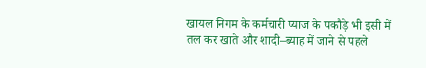खायल निगम के कर्मचारी प्याज के पकौड़े भी इसी में तल कर खाते और शादी–ब्याह में जाने से पहले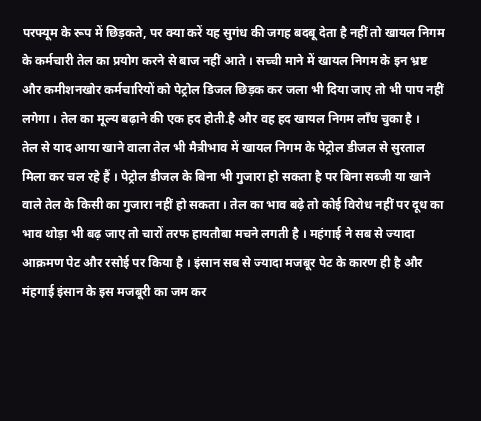परफ्यूम के रूप में छिड़कते, पर क्या करें यह सुगंध की जगह बदबू देता है नहीं तो खायल निगम के कर्मचारी तेल का प्रयोग करने से बाज नहीं आते । सच्ची माने में खायल निगम के इन भ्रष्ट और कमीशनखोर कर्मचारियों को पेट्रोल डिजल छिड़क कर जला भी दिया जाए तो भी पाप नहीं लगेगा । तेल का मूल्य बढ़ाने की एक हद होती.है और वह हद खायल निगम लाँघ चुका है ।
तेल से याद आया खाने वाला तेल भी मैत्रीभाव में खायल निगम के पेट्रोल डीजल से सुरताल मिला कर चल रहे हैं । पेट्रोल डीजल के बिना भी गुजारा हो सकता है पर बिना सब्जी या खाने वाले तेल के किसी का गुजारा नहीं हो सकता । तेल का भाव बढ़े तो कोई विरोध नहीं पर दूध का भाव थोड़ा भी बढ़ जाए तो चारों तरफ हायतौबा मचने लगती है । महंगाई ने सब से ज्यादा आक्रमण पेट और रसोई पर किया है । इंसान सब से ज्यादा मजबूर पेट के कारण ही है और मंहगाई इंसान के इस मजबूरी का जम कर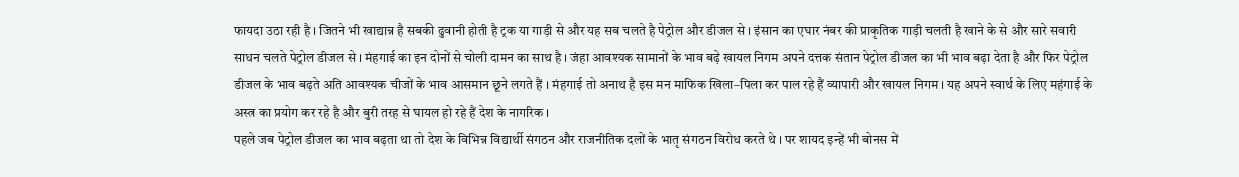फायदा उठा रही है । जितने भी खाद्यान्न है सबकी ढुवानी होती है ट्रक या गाड़ी से और यह सब चलते है पेट्रोल और डीजल से । इंसान का एघार नंबर की प्राकृतिक गाड़ी चलती है खाने के से और सारे सवारी साधन चलते पेट्रोल डीजल से । मंहगाई का इन दोनों से चोली दामन का साथ है । जंहा आवश्यक सामानों के भाव बढ़े खायल निगम अपने दत्तक संतान पेट्रोल डीजल का भी भाव बढ़ा देता है और फिर पेट्रोल डीजल के भाव बढ़ते अति आवश्यक चीजों के भाव आसमान छूने लगते हैं । मंहगाई तो अनाथ है इस मन माफिक खिला–पिला कर पाल रहे हैं व्यापारी और खायल निगम । यह अपने स्वार्थ के लिए महंगाई के अस्त्र का प्रयोग कर रहे है और बुरी तरह से घायल हो रहे हैं देश के नागरिक ।
पहले जब पेट्रोल डीजल का भाव बढ़ता था तो देश के विभिन्न विद्यार्थी संगठन और राजनीतिक दलों के भातृ संगठन विरोध करते थे । पर शायद इन्हें भी बोनस में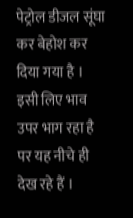पेट्रोल डीजल सूंघा कर बेहोश कर दिया गया है । इसी लिए भाव उपर भाग रहा है पर यह नीचे ही देख रहे हैं ।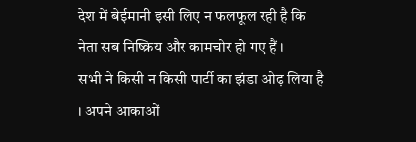देश में बेईमानी इसी लिए न फलफूल रही है कि नेता सब निष्क्रिय और कामचोर हो गए हैं ।
सभी ने किसी न किसी पार्टी का झंडा ओढ़ लिया है । अपने आकाओं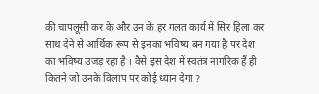की चापलूसी कर के और उन के हर गलत कार्य में सिर हिला कर साथ देने से आर्थिक रूप से इनका भविष्य बन गया है पर देश का भविष्य उजड़ रहा है । वैसे इस देश में स्वतंत्र नागरिक हैं ही कितने जो उनके विलाप पर कोई ध्यान देगा ?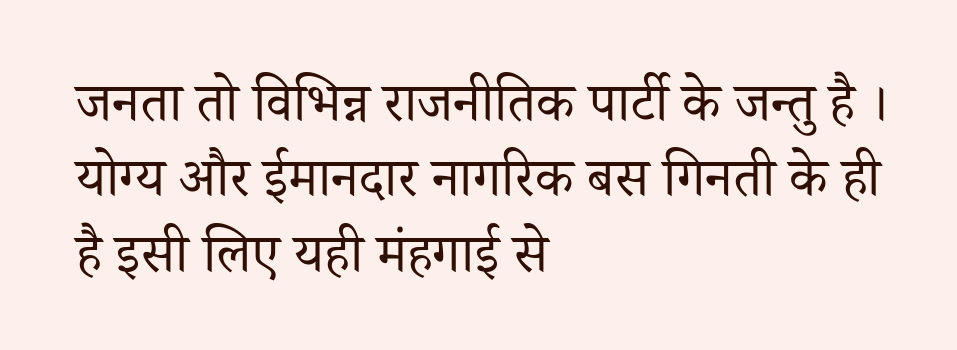जनता तो विभिन्न राजनीतिक पार्टी के जन्तु है । योग्य और ईमानदार नागरिक बस गिनती के ही है इसी लिए यही मंहगाई से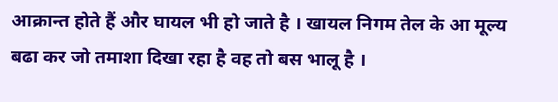आक्रान्त होते हैं और घायल भी हो जाते है । खायल निगम तेल के आ मूल्य बढा कर जो तमाशा दिखा रहा है वह तो बस भालू है ।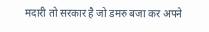मदारी तो सरकार है जो डमरु बजा कर अपने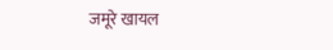जमूरे खायल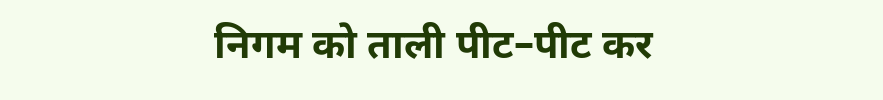निगम को ताली पीट–पीट कर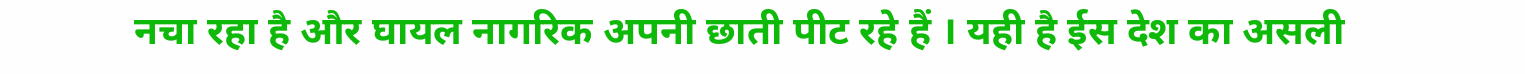नचा रहा है और घायल नागरिक अपनी छाती पीट रहे हैं । यही है ईस देश का असली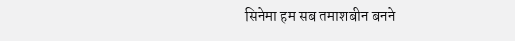सिनेमा हम सब तमाशबीन बनने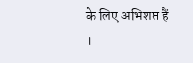के लिए अभिशप्त हैं ।